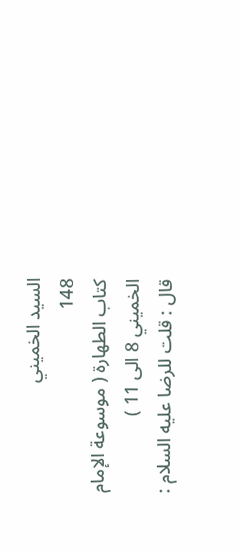السيد الخميني
148
كتاب الطهارة ( موسوعة الإمام الخميني 8 الى 11 )
قال : قلت للرضا عليه السلام :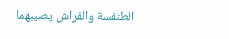الطنفسة والفراش يصيبهما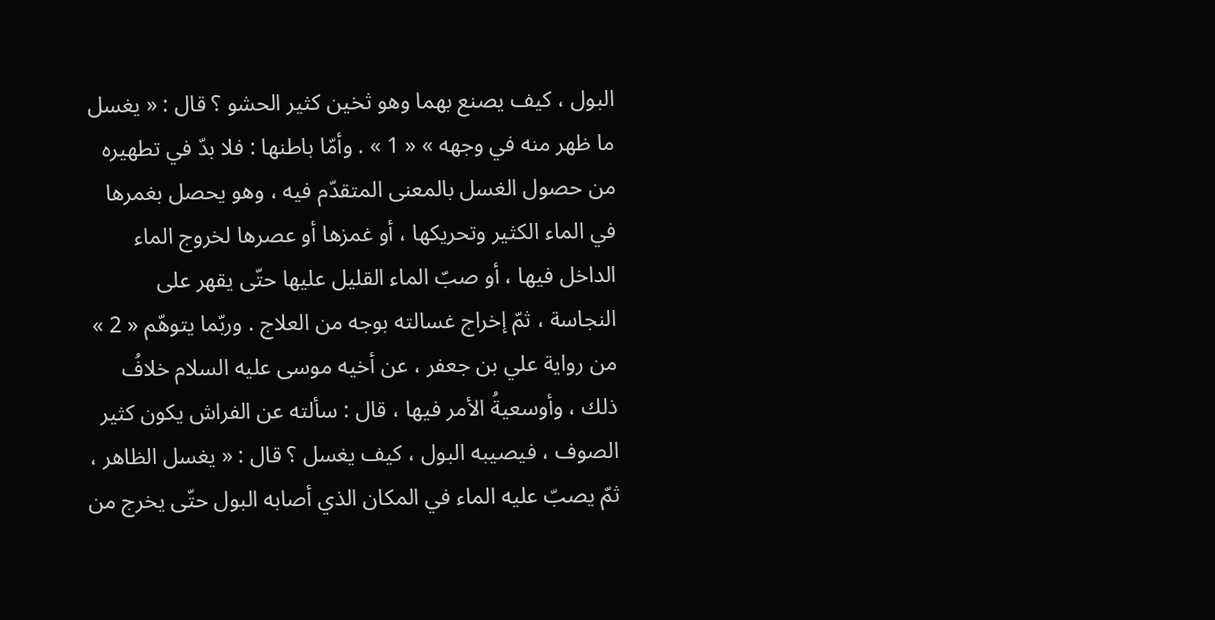البول ، كيف يصنع بهما وهو ثخين كثير الحشو ؟ قال : « يغسل ما ظهر منه في وجهه » « 1 » . وأمّا باطنها : فلا بدّ في تطهيره من حصول الغسل بالمعنى المتقدّم فيه ، وهو يحصل بغمرها في الماء الكثير وتحريكها ، أو غمزها أو عصرها لخروج الماء الداخل فيها ، أو صبّ الماء القليل عليها حتّى يقهر على النجاسة ، ثمّ إخراج غسالته بوجه من العلاج . وربّما يتوهّم « 2 » من رواية علي بن جعفر ، عن أخيه موسى عليه السلام خلافُ ذلك ، وأوسعيةُ الأمر فيها ، قال : سألته عن الفراش يكون كثير الصوف ، فيصيبه البول ، كيف يغسل ؟ قال : « يغسل الظاهر ، ثمّ يصبّ عليه الماء في المكان الذي أصابه البول حتّى يخرج من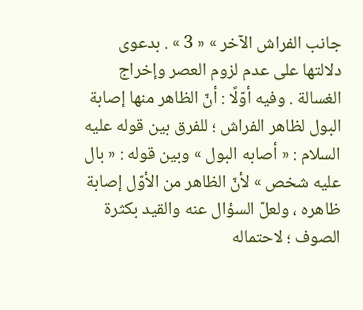جانب الفراش الآخر » « 3 » . بدعوى دلالتها على عدم لزوم العصر وإخراج الغسالة . وفيه أوّلًا : أنّ الظاهر منها إصابة البول لظاهر الفراش ؛ للفرق بين قوله عليه السلام : « أصابه البول » وبين قوله : « بال عليه شخص » لأنّ الظاهر من الأوّل إصابة ظاهره ، ولعلّ السؤال عنه والقيد بكثرة الصوف ؛ لاحتماله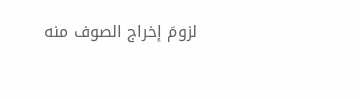لزومَ إخراج الصوف منه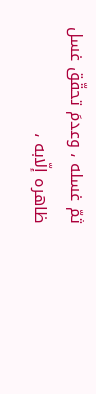ثمّ غسله ، وعدمَ تحقّق غسل ظاهره إلّابه ،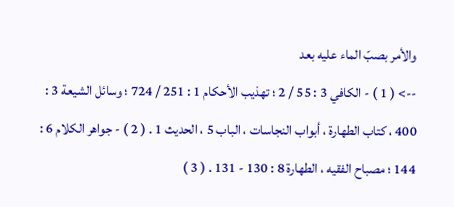والأمر بصبّ الماء عليه بعد
--> ( 1 ) - الكافي 3 : 55 / 2 ؛ تهذيب الأحكام 1 : 251 / 724 ؛ وسائل الشيعة 3 : 400 ، كتاب الطهارة ، أبواب النجاسات ، الباب 5 ، الحديث 1 . ( 2 ) - جواهر الكلام 6 : 144 ؛ مصباح الفقيه ، الطهارة 8 : 130 - 131 . ( 3 )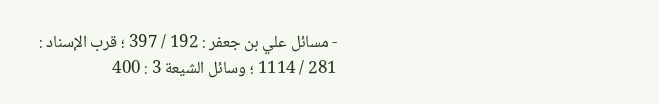- مسائل علي بن جعفر : 192 / 397 ؛ قرب الإسناد : 281 / 1114 ؛ وسائل الشيعة 3 : 400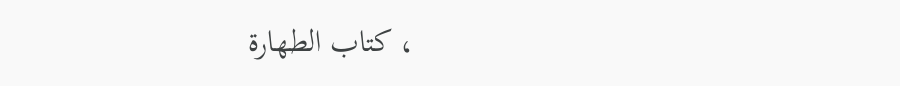، كتاب الطهارة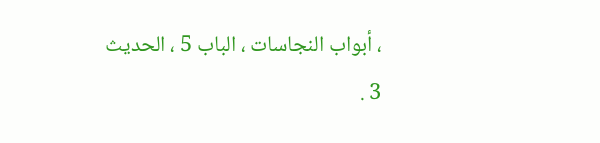، أبواب النجاسات ، الباب 5 ، الحديث 3 .